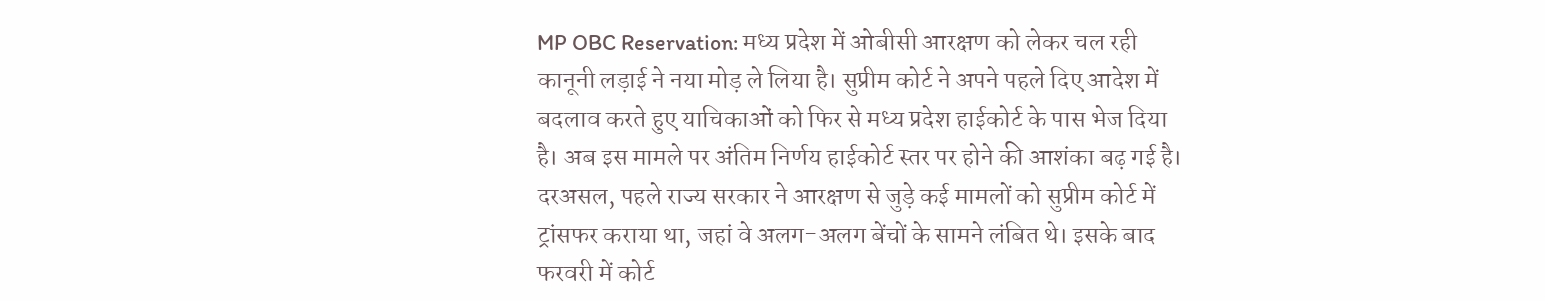MP OBC Reservation: मध्य प्रदेश में ओबीसी आरक्षण को लेकर चल रही कानूनी लड़ाई ने नया मोड़ ले लिया है। सुप्रीम कोर्ट ने अपने पहले दिए आदेश में बदलाव करते हुए याचिकाओं को फिर से मध्य प्रदेश हाईकोर्ट के पास भेज दिया है। अब इस मामले पर अंतिम निर्णय हाईकोर्ट स्तर पर होने की आशंका बढ़ गई है।
दरअसल, पहले राज्य सरकार ने आरक्षण से जुड़े कई मामलों को सुप्रीम कोर्ट में ट्रांसफर कराया था, जहां वे अलग-अलग बेंचों के सामने लंबित थे। इसके बाद फरवरी में कोर्ट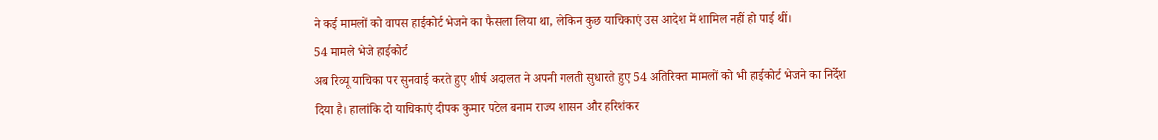ने कई मामलों को वापस हाईकोर्ट भेजने का फैसला लिया था, लेकिन कुछ याचिकाएं उस आदेश में शामिल नहीं हो पाई थीं।
54 मामले भेजे हाईकोर्ट
अब रिव्यू याचिका पर सुनवाई करते हुए शीर्ष अदालत ने अपनी गलती सुधारते हुए 54 अतिरिक्त मामलों को भी हाईकोर्ट भेजने का निर्देश दिया है। हालांकि दो याचिकाएं दीपक कुमार पटेल बनाम राज्य शासन और हरिशंकर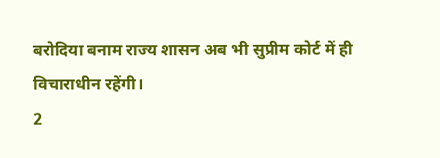बरोदिया बनाम राज्य शासन अब भी सुप्रीम कोर्ट में ही विचाराधीन रहेंगी।
2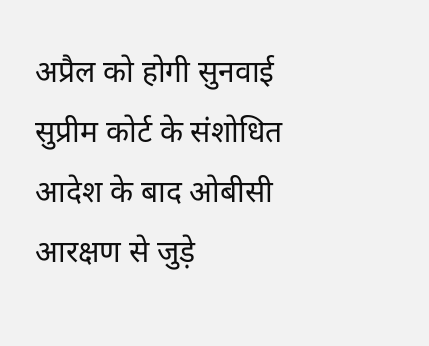अप्रैल को होगी सुनवाई
सुप्रीम कोर्ट के संशोधित आदेश के बाद ओबीसी आरक्षण से जुड़े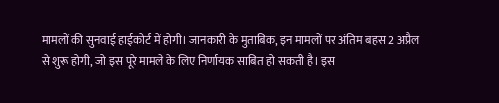मामलों की सुनवाई हाईकोर्ट में होगी। जानकारी के मुताबिक, इन मामलों पर अंतिम बहस 2 अप्रैल से शुरू होगी, जो इस पूरे मामले के लिए निर्णायक साबित हो सकती है। इस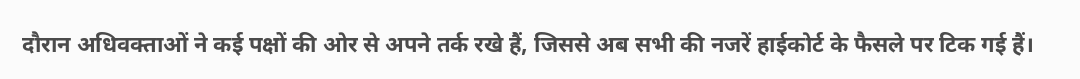दौरान अधिवक्ताओं ने कई पक्षों की ओर से अपने तर्क रखे हैं, जिससे अब सभी की नजरें हाईकोर्ट के फैसले पर टिक गई हैं।